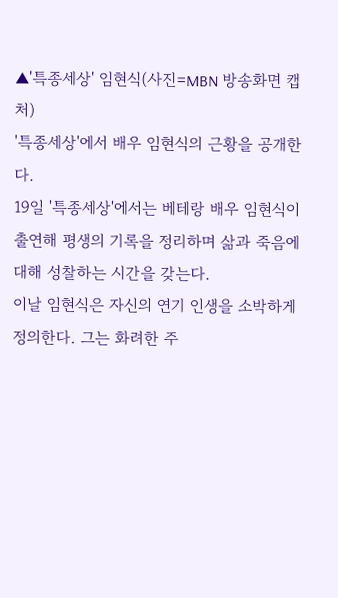▲'특종세상' 임현식(사진=MBN 방송화면 캡처)
'특종세상'에서 배우 임현식의 근황을 공개한다.
19일 '특종세상'에서는 베테랑 배우 임현식이 출연해 평생의 기록을 정리하며 삶과 죽음에 대해 성찰하는 시간을 갖는다.
이날 임현식은 자신의 연기 인생을 소박하게 정의한다. 그는 화려한 주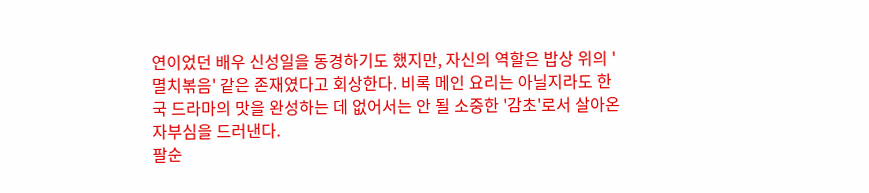연이었던 배우 신성일을 동경하기도 했지만, 자신의 역할은 밥상 위의 '멸치볶음' 같은 존재였다고 회상한다. 비록 메인 요리는 아닐지라도 한국 드라마의 맛을 완성하는 데 없어서는 안 될 소중한 '감초'로서 살아온 자부심을 드러낸다.
팔순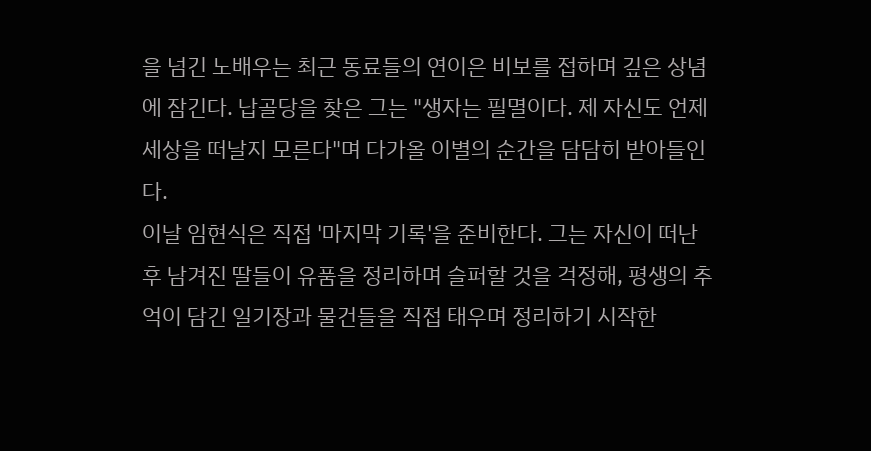을 넘긴 노배우는 최근 동료들의 연이은 비보를 접하며 깊은 상념에 잠긴다. 납골당을 찾은 그는 "생자는 필멸이다. 제 자신도 언제 세상을 떠날지 모른다"며 다가올 이별의 순간을 담담히 받아들인다.
이날 임현식은 직접 '마지막 기록'을 준비한다. 그는 자신이 떠난 후 남겨진 딸들이 유품을 정리하며 슬퍼할 것을 걱정해, 평생의 추억이 담긴 일기장과 물건들을 직접 태우며 정리하기 시작한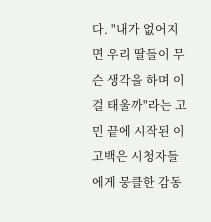다. "내가 없어지면 우리 딸들이 무슨 생각을 하며 이걸 태울까"라는 고민 끝에 시작된 이 고백은 시청자들에게 뭉클한 감동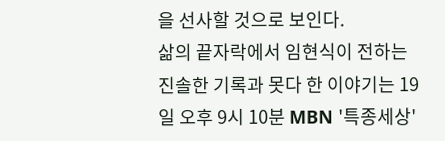을 선사할 것으로 보인다.
삶의 끝자락에서 임현식이 전하는 진솔한 기록과 못다 한 이야기는 19일 오후 9시 10분 MBN '특종세상'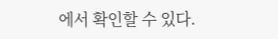에서 확인할 수 있다.